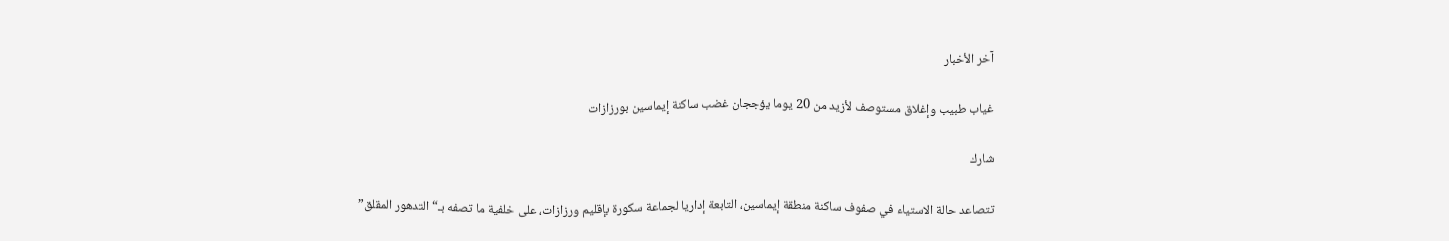آخر الأخبار

غياب طبيب وإغلاق مستوصف لأزيد من 20 يوما يؤججان غضب ساكنة إيماسين بورزازات

شارك

تتصاعد حالة الاستياء في صفوف ساكنة منطقة إيماسين، التابعة إداريا لجماعة سكورة بإقليم ورزازات، على خلفية ما تصفه بـ“التدهور المقلق”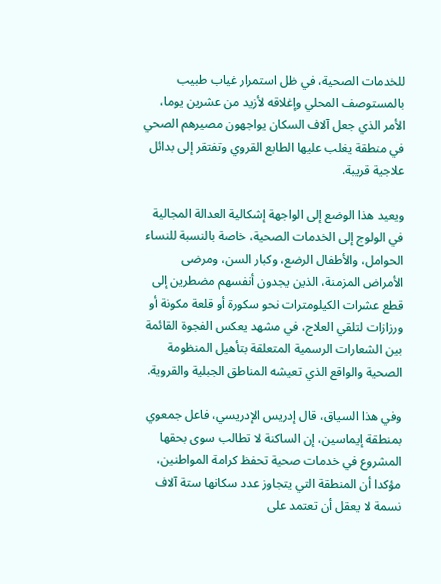للخدمات الصحية، في ظل استمرار غياب طبيب بالمستوصف المحلي وإغلاقه لأزيد من عشرين يوما، الأمر الذي جعل آلاف السكان يواجهون مصيرهم الصحي في منطقة يغلب عليها الطابع القروي وتفتقر إلى بدائل علاجية قريبة.

ويعيد هذا الوضع إلى الواجهة إشكالية العدالة المجالية في الولوج إلى الخدمات الصحية، خاصة بالنسبة للنساء الحوامل، والأطفال الرضع، وكبار السن، ومرضى الأمراض المزمنة، الذين يجدون أنفسهم مضطرين إلى قطع عشرات الكيلومترات نحو سكورة أو قلعة مكونة أو ورزازات لتلقي العلاج، في مشهد يعكس الفجوة القائمة بين الشعارات الرسمية المتعلقة بتأهيل المنظومة الصحية والواقع الذي تعيشه المناطق الجبلية والقروية.

وفي هذا السياق، قال إدريس الإدريسي، فاعل جمعوي بمنطقة إيماسين، إن الساكنة لا تطالب سوى بحقها المشروع في خدمات صحية تحفظ كرامة المواطنين، مؤكدا أن المنطقة التي يتجاوز عدد سكانها ستة آلاف نسمة لا يعقل أن تعتمد على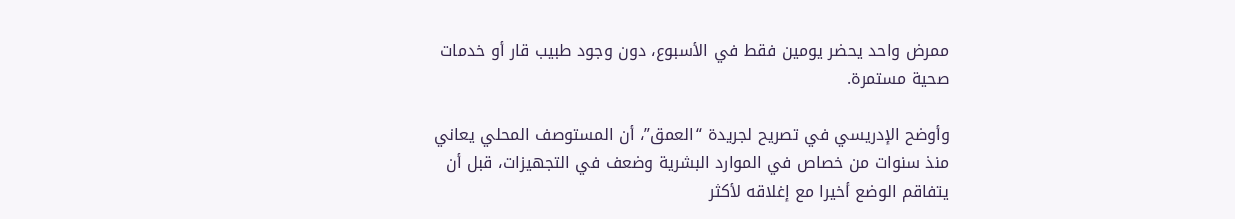ممرض واحد يحضر يومين فقط في الأسبوع، دون وجود طبيب قار أو خدمات صحية مستمرة.

وأوضح الإدريسي في تصريح لجريدة “العمق”، أن المستوصف المحلي يعاني منذ سنوات من خصاص في الموارد البشرية وضعف في التجهيزات، قبل أن يتفاقم الوضع أخيرا مع إغلاقه لأكثر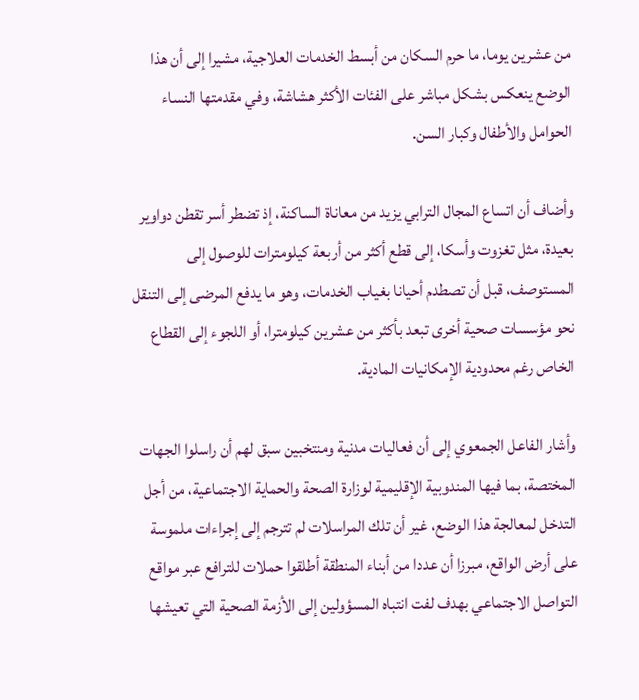من عشرين يوما، ما حرم السكان من أبسط الخدمات العلاجية، مشيرا إلى أن هذا الوضع ينعكس بشكل مباشر على الفئات الأكثر هشاشة، وفي مقدمتها النساء الحوامل والأطفال وكبار السن.

وأضاف أن اتساع المجال الترابي يزيد من معاناة الساكنة، إذ تضطر أسر تقطن دواوير بعيدة، مثل تغزوت وأسكا، إلى قطع أكثر من أربعة كيلومترات للوصول إلى المستوصف، قبل أن تصطدم أحيانا بغياب الخدمات، وهو ما يدفع المرضى إلى التنقل نحو مؤسسات صحية أخرى تبعد بأكثر من عشرين كيلومترا، أو اللجوء إلى القطاع الخاص رغم محدودية الإمكانيات المادية.

وأشار الفاعل الجمعوي إلى أن فعاليات مدنية ومنتخبين سبق لهم أن راسلوا الجهات المختصة، بما فيها المندوبية الإقليمية لوزارة الصحة والحماية الاجتماعية، من أجل التدخل لمعالجة هذا الوضع، غير أن تلك المراسلات لم تترجم إلى إجراءات ملموسة على أرض الواقع، مبرزا أن عددا من أبناء المنطقة أطلقوا حملات للترافع عبر مواقع التواصل الاجتماعي بهدف لفت انتباه المسؤولين إلى الأزمة الصحية التي تعيشها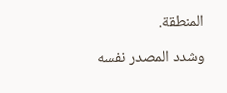المنطقة.

وشدد المصدر نفسه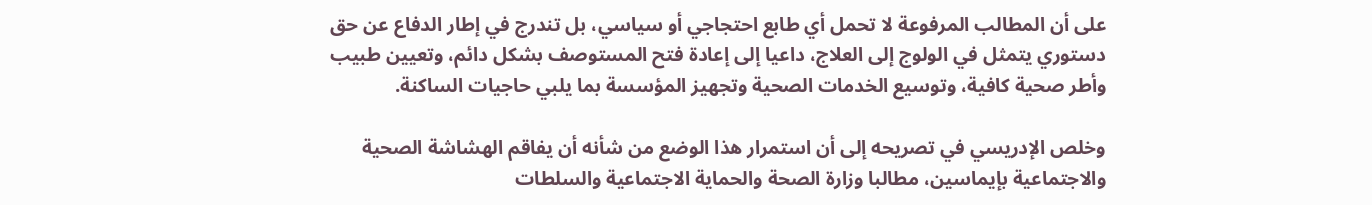على أن المطالب المرفوعة لا تحمل أي طابع احتجاجي أو سياسي، بل تندرج في إطار الدفاع عن حق دستوري يتمثل في الولوج إلى العلاج، داعيا إلى إعادة فتح المستوصف بشكل دائم، وتعيين طبيب وأطر صحية كافية، وتوسيع الخدمات الصحية وتجهيز المؤسسة بما يلبي حاجيات الساكنة.

وخلص الإدريسي في تصريحه إلى أن استمرار هذا الوضع من شأنه أن يفاقم الهشاشة الصحية والاجتماعية بإيماسين، مطالبا وزارة الصحة والحماية الاجتماعية والسلطات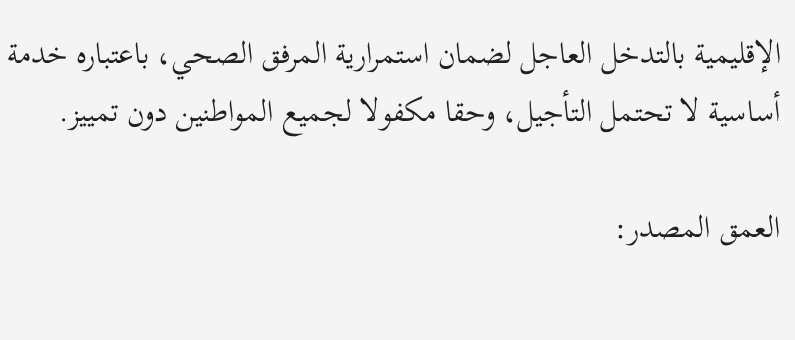الإقليمية بالتدخل العاجل لضمان استمرارية المرفق الصحي، باعتباره خدمة أساسية لا تحتمل التأجيل، وحقا مكفولا لجميع المواطنين دون تمييز.

العمق المصدر: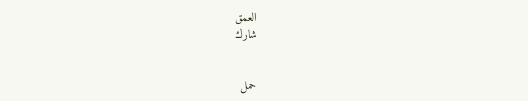العمق
شارك


حمل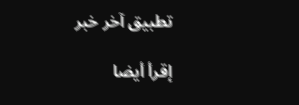تطبيق آخر خبر

إقرأ أيضا